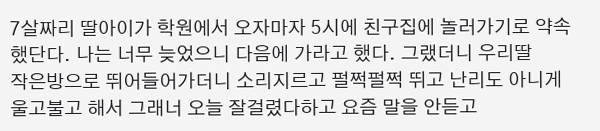7살짜리 딸아이가 학원에서 오자마자 5시에 친구집에 놀러가기로 약속
했단다. 나는 너무 늦었으니 다음에 가라고 했다. 그랬더니 우리딸
작은방으로 뛰어들어가더니 소리지르고 펄쩍펄쩍 뛰고 난리도 아니게
울고불고 해서 그래너 오늘 잘걸렸다하고 요즘 말을 안듣고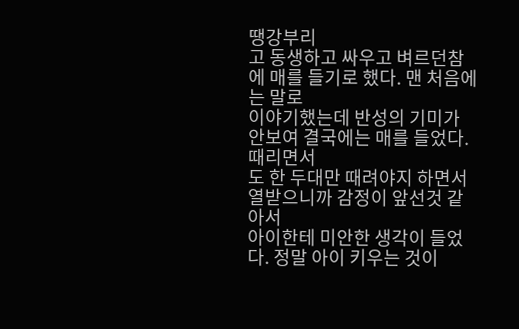땡강부리
고 동생하고 싸우고 벼르던참에 매를 들기로 했다. 맨 처음에는 말로
이야기했는데 반성의 기미가 안보여 결국에는 매를 들었다. 때리면서
도 한 두대만 때려야지 하면서 열받으니까 감정이 앞선것 같아서
아이한테 미안한 생각이 들었다. 정말 아이 키우는 것이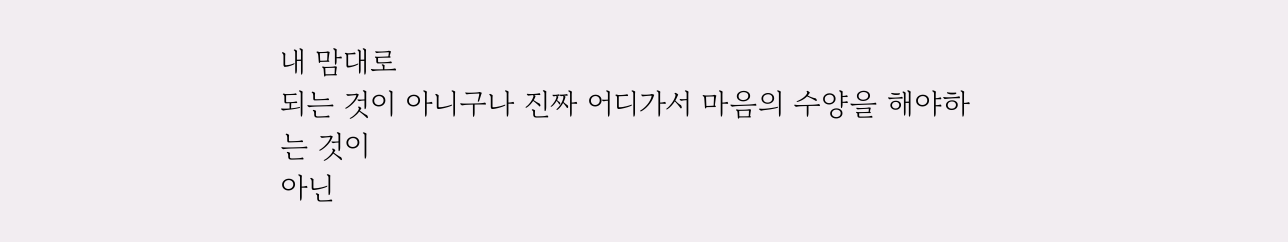내 맘대로
되는 것이 아니구나 진짜 어디가서 마음의 수양을 해야하는 것이
아닌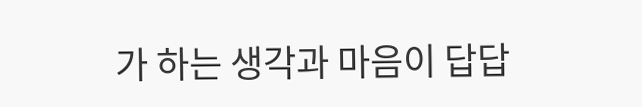가 하는 생각과 마음이 답답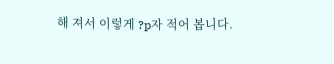해 져서 이렇게 ?p자 적어 봅니다.